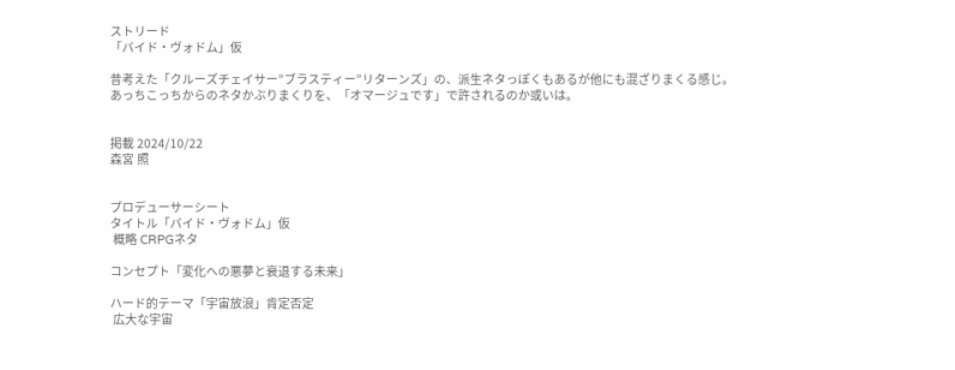ストリード
「バイド・ヴォドム」仮

昔考えた「クルーズチェイサー”ブラスティー”リターンズ」の、派生ネタっぽくもあるが他にも混ざりまくる感じ。
あっちこっちからのネタかぶりまくりを、「オマージュです」で許されるのか或いは。


掲載 2024/10/22
森宮 照


プロデューサーシート
タイトル「バイド・ヴォドム」仮
 概略 CRPGネタ

コンセプト「変化への悪夢と衰退する未来」

ハード的テーマ「宇宙放浪」肯定否定
 広大な宇宙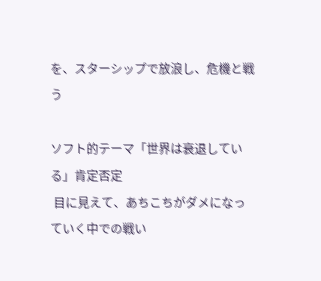を、スターシップで放浪し、危機と戦う

ソフト的テーマ「世界は衰退している」肯定否定
 目に見えて、あちこちがダメになっていく中での戦い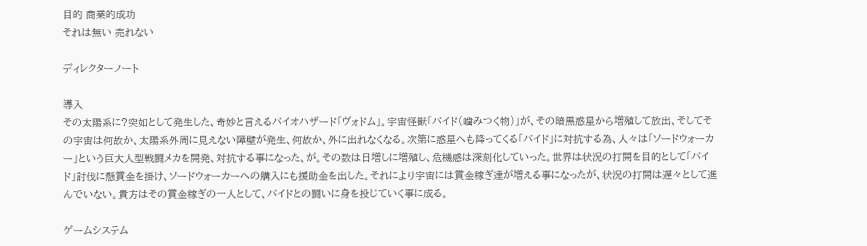目的 商業的成功
それは無い 売れない

ディレクターノート

導入
その太陽系に?突如として発生した、奇妙と言えるバイオハザード「ヴォドム」。宇宙怪獣「バイド(噛みつく物)」が、その暗黒惑星から増殖して放出、そしてその宇宙は何故か、太陽系外周に見えない障壁が発生、何故か、外に出れなくなる。次第に惑星へも降ってくる「バイド」に対抗する為、人々は「ソードウォーカー」という巨大人型戦闘メカを開発、対抗する事になった、が。その数は日増しに増殖し、危機感は深刻化していった。世界は状況の打開を目的として「バイド」討伐に懸賞金を掛け、ソードウォーカーへの購入にも援助金を出した。それにより宇宙には賞金稼ぎ達が増える事になったが、状況の打開は遅々として進んでいない。貴方はその賞金稼ぎの一人として、バイドとの闘いに身を投じていく事に成る。

ゲームシステム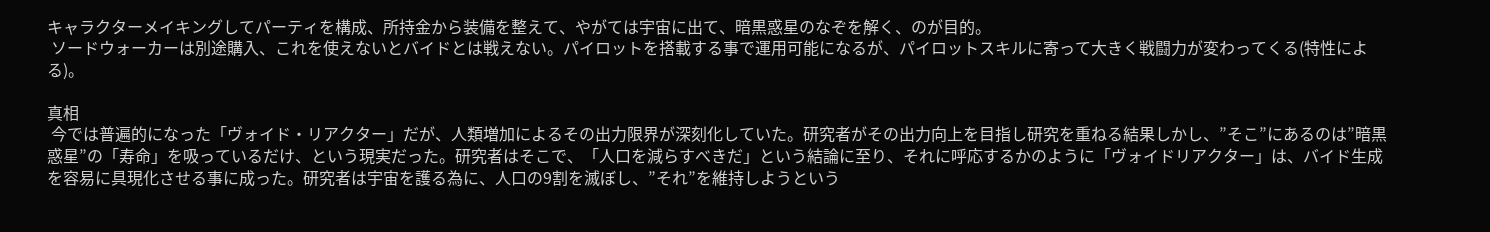キャラクターメイキングしてパーティを構成、所持金から装備を整えて、やがては宇宙に出て、暗黒惑星のなぞを解く、のが目的。
 ソードウォーカーは別途購入、これを使えないとバイドとは戦えない。パイロットを搭載する事で運用可能になるが、パイロットスキルに寄って大きく戦闘力が変わってくる(特性による)。

真相
 今では普遍的になった「ヴォイド・リアクター」だが、人類増加によるその出力限界が深刻化していた。研究者がその出力向上を目指し研究を重ねる結果しかし、”そこ”にあるのは”暗黒惑星”の「寿命」を吸っているだけ、という現実だった。研究者はそこで、「人口を減らすべきだ」という結論に至り、それに呼応するかのように「ヴォイドリアクター」は、バイド生成を容易に具現化させる事に成った。研究者は宇宙を護る為に、人口の9割を滅ぼし、”それ”を維持しようという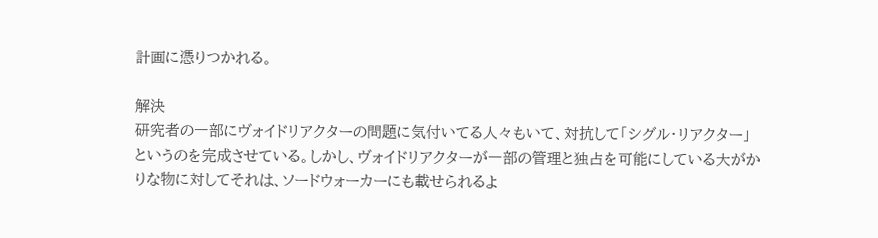計画に憑りつかれる。

解決
研究者の一部にヴォイドリアクターの問題に気付いてる人々もいて、対抗して「シグル・リアクター」というのを完成させている。しかし、ヴォイドリアクターが一部の管理と独占を可能にしている大がかりな物に対してそれは、ソードウォーカーにも載せられるよ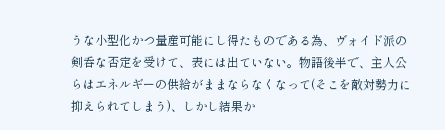うな小型化かつ量産可能にし得たものである為、ヴォイド派の剣呑な否定を受けて、表には出ていない。物語後半で、主人公らはエネルギーの供給がままならなくなって(そこを敵対勢力に抑えられてしまう)、しかし結果か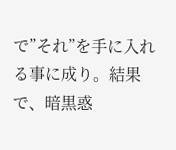で”それ”を手に入れる事に成り。結果で、暗黒惑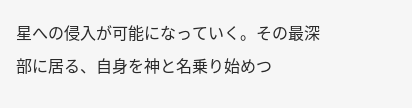星への侵入が可能になっていく。その最深部に居る、自身を神と名乗り始めつ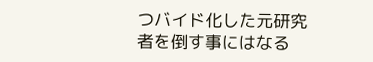つバイド化した元研究者を倒す事にはなる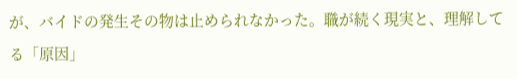が、バイドの発生その物は止められなかった。職が続く現実と、理解してる「原因」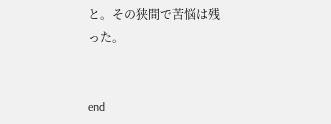と。その狭間で苦悩は残った。


end